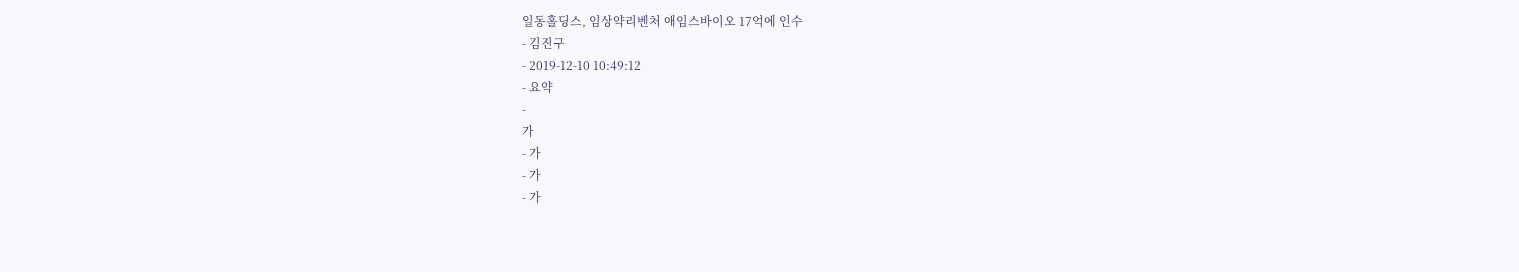일동홀딩스, 임상약리벤처 애임스바이오 17억에 인수
- 김진구
- 2019-12-10 10:49:12
- 요약
-
가
- 가
- 가
- 가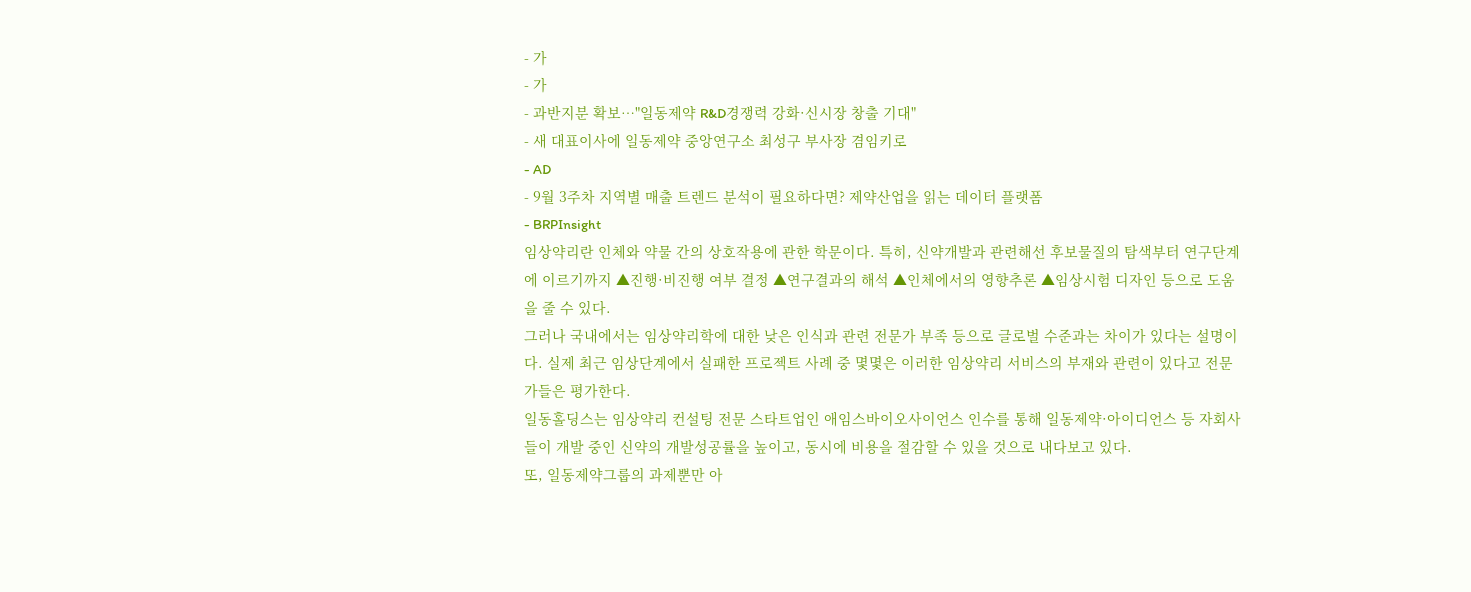- 가
- 가
- 과반지분 확보…"일동제약 R&D경쟁력 강화·신시장 창출 기대"
- 새 대표이사에 일동제약 중앙연구소 최성구 부사장 겸임키로
- AD
- 9월 3주차 지역별 매출 트렌드 분석이 필요하다면? 제약산업을 읽는 데이터 플랫폼
- BRPInsight
임상약리란 인체와 약물 간의 상호작용에 관한 학문이다. 특히, 신약개발과 관련해선 후보물질의 탐색부터 연구단계에 이르기까지 ▲진행·비진행 여부 결정 ▲연구결과의 해석 ▲인체에서의 영향추론 ▲임상시험 디자인 등으로 도움을 줄 수 있다.
그러나 국내에서는 임상약리학에 대한 낮은 인식과 관련 전문가 부족 등으로 글로벌 수준과는 차이가 있다는 설명이다. 실제 최근 임상단계에서 실패한 프로젝트 사례 중 몇몇은 이러한 임상약리 서비스의 부재와 관련이 있다고 전문가들은 평가한다.
일동홀딩스는 임상약리 컨설팅 전문 스타트업인 애임스바이오사이언스 인수를 통해 일동제약·아이디언스 등 자회사들이 개발 중인 신약의 개발성공률을 높이고, 동시에 비용을 절감할 수 있을 것으로 내다보고 있다.
또, 일동제약그룹의 과제뿐만 아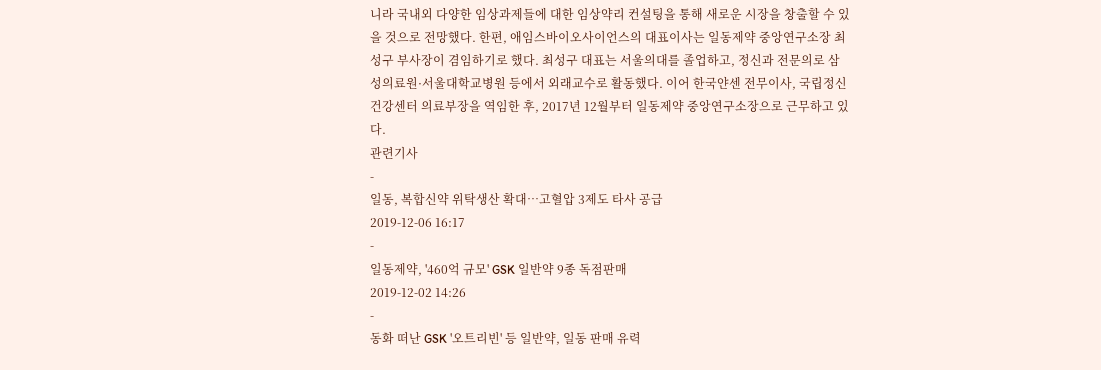니라 국내외 다양한 임상과제들에 대한 임상약리 컨설팅을 통해 새로운 시장을 창출할 수 있을 것으로 전망했다. 한편, 애임스바이오사이언스의 대표이사는 일동제약 중앙연구소장 최성구 부사장이 겸임하기로 했다. 최성구 대표는 서울의대를 졸업하고, 정신과 전문의로 삼성의료원·서울대학교병원 등에서 외래교수로 활동했다. 이어 한국얀센 전무이사, 국립정신건강센터 의료부장을 역임한 후, 2017년 12월부터 일동제약 중앙연구소장으로 근무하고 있다.
관련기사
-
일동, 복합신약 위탁생산 확대…고혈압 3제도 타사 공급
2019-12-06 16:17
-
일동제약, '460억 규모' GSK 일반약 9종 독점판매
2019-12-02 14:26
-
동화 떠난 GSK '오트리빈' 등 일반약, 일동 판매 유력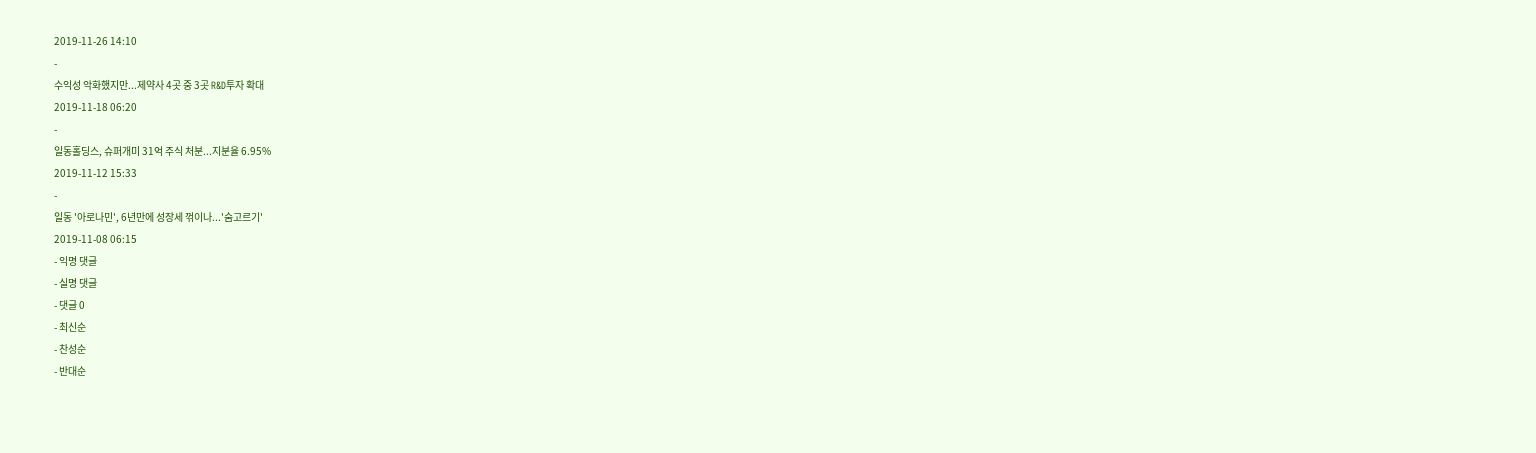2019-11-26 14:10
-
수익성 악화했지만...제약사 4곳 중 3곳 R&D투자 확대
2019-11-18 06:20
-
일동홀딩스, 슈퍼개미 31억 주식 처분...지분율 6.95%
2019-11-12 15:33
-
일동 '아로나민', 6년만에 성장세 꺾이나...'숨고르기'
2019-11-08 06:15
- 익명 댓글
- 실명 댓글
- 댓글 0
- 최신순
- 찬성순
- 반대순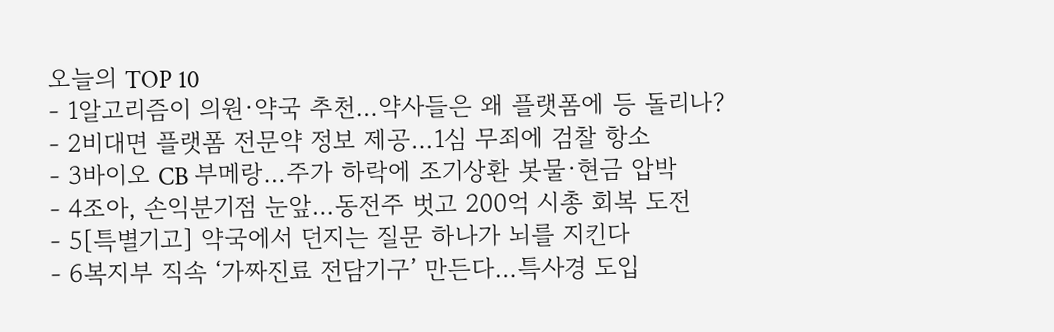오늘의 TOP 10
- 1알고리즘이 의원·약국 추천…약사들은 왜 플랫폼에 등 돌리나?
- 2비대면 플랫폼 전문약 정보 제공…1심 무죄에 검찰 항소
- 3바이오 CB 부메랑…주가 하락에 조기상환 봇물·현금 압박
- 4조아, 손익분기점 눈앞…동전주 벗고 200억 시총 회복 도전
- 5[특별기고] 약국에서 던지는 질문 하나가 뇌를 지킨다
- 6복지부 직속 ‘가짜진료 전담기구’ 만든다…특사경 도입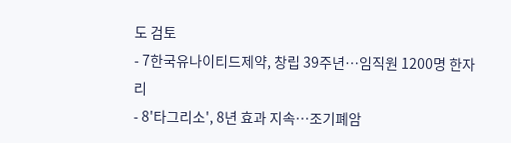도 검토
- 7한국유나이티드제약, 창립 39주년…임직원 1200명 한자리
- 8'타그리소', 8년 효과 지속…조기폐암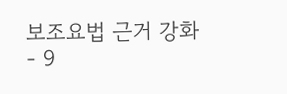보조요법 근거 강화
- 9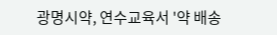광명시약, 연수교육서 '약 배송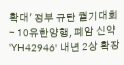확대' 정부 규탄 궐기대회
- 10유한양행, 폐암 신약 'YH42946' 내년 2상 확장